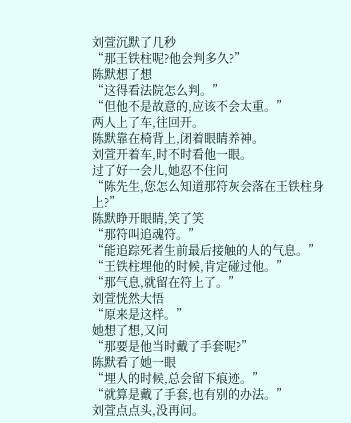刘萱沉默了几秒
“那王铁柱呢?他会判多久?”
陈默想了想
“这得看法院怎么判。”
“但他不是故意的,应该不会太重。”
两人上了车,往回开。
陈默靠在椅背上,闭着眼睛养神。
刘萱开着车,时不时看他一眼。
过了好一会儿,她忍不住问
“陈先生,您怎么知道那符灰会落在王铁柱身上?”
陈默睁开眼睛,笑了笑
“那符叫追魂符。”
“能追踪死者生前最后接触的人的气息。”
“王铁柱埋他的时候,肯定碰过他。”
“那气息,就留在符上了。”
刘萱恍然大悟
“原来是这样。”
她想了想,又问
“那要是他当时戴了手套呢?”
陈默看了她一眼
“埋人的时候,总会留下痕迹。”
“就算是戴了手套,也有别的办法。”
刘萱点点头,没再问。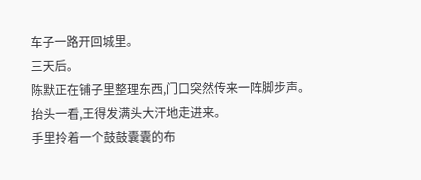车子一路开回城里。
三天后。
陈默正在铺子里整理东西,门口突然传来一阵脚步声。
抬头一看,王得发满头大汗地走进来。
手里拎着一个鼓鼓囊囊的布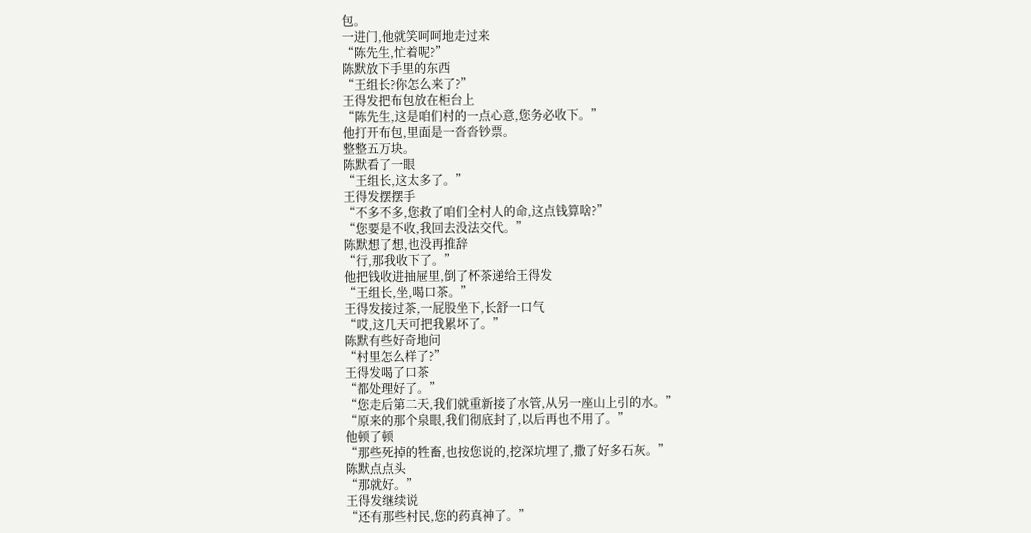包。
一进门,他就笑呵呵地走过来
“陈先生,忙着呢?”
陈默放下手里的东西
“王组长?你怎么来了?”
王得发把布包放在柜台上
“陈先生,这是咱们村的一点心意,您务必收下。”
他打开布包,里面是一沓沓钞票。
整整五万块。
陈默看了一眼
“王组长,这太多了。”
王得发摆摆手
“不多不多,您救了咱们全村人的命,这点钱算啥?”
“您要是不收,我回去没法交代。”
陈默想了想,也没再推辞
“行,那我收下了。”
他把钱收进抽屉里,倒了杯茶递给王得发
“王组长,坐,喝口茶。”
王得发接过茶,一屁股坐下,长舒一口气
“哎,这几天可把我累坏了。”
陈默有些好奇地问
“村里怎么样了?”
王得发喝了口茶
“都处理好了。”
“您走后第二天,我们就重新接了水管,从另一座山上引的水。”
“原来的那个泉眼,我们彻底封了,以后再也不用了。”
他顿了顿
“那些死掉的牲畜,也按您说的,挖深坑埋了,撒了好多石灰。”
陈默点点头
“那就好。”
王得发继续说
“还有那些村民,您的药真神了。”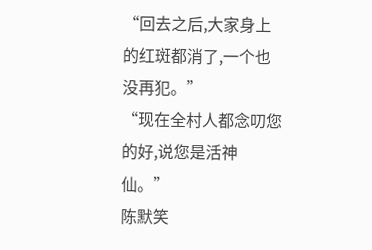“回去之后,大家身上的红斑都消了,一个也没再犯。”
“现在全村人都念叨您的好,说您是活神仙。”
陈默笑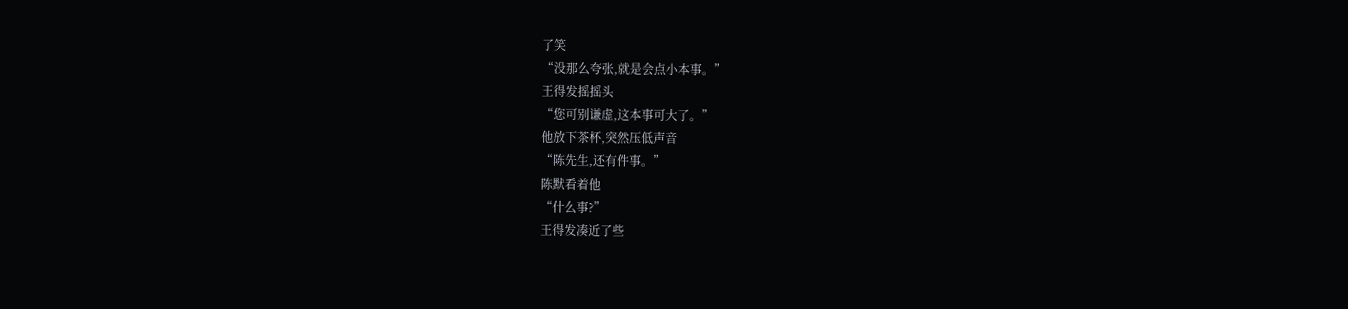了笑
“没那么夸张,就是会点小本事。”
王得发摇摇头
“您可别谦虚,这本事可大了。”
他放下茶杯,突然压低声音
“陈先生,还有件事。”
陈默看着他
“什么事?”
王得发凑近了些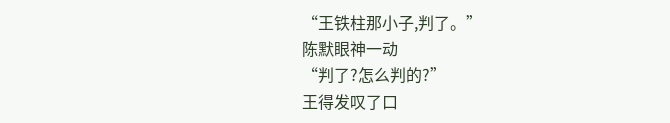“王铁柱那小子,判了。”
陈默眼神一动
“判了?怎么判的?”
王得发叹了口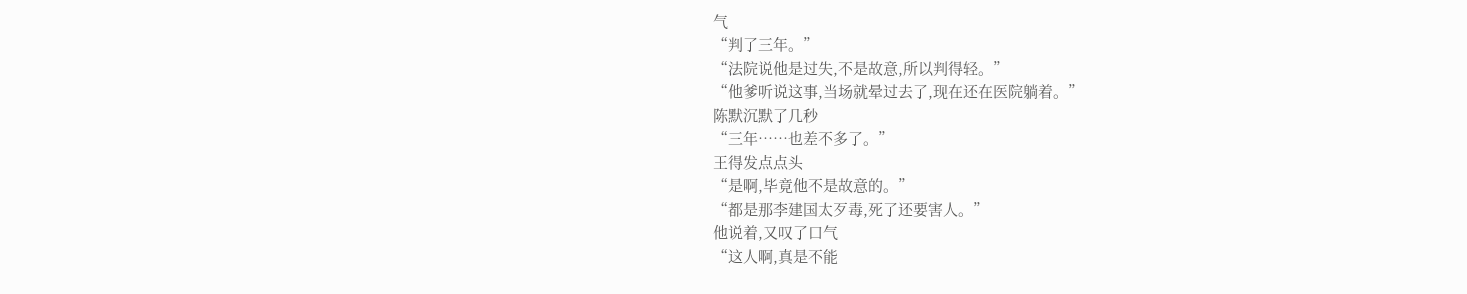气
“判了三年。”
“法院说他是过失,不是故意,所以判得轻。”
“他爹听说这事,当场就晕过去了,现在还在医院躺着。”
陈默沉默了几秒
“三年……也差不多了。”
王得发点点头
“是啊,毕竟他不是故意的。”
“都是那李建国太歹毒,死了还要害人。”
他说着,又叹了口气
“这人啊,真是不能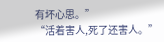有坏心思。”
“活着害人,死了还害人。”